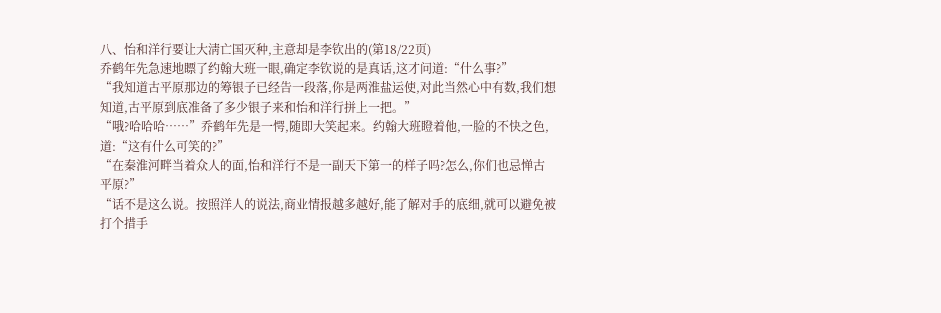八、怡和洋行要让大淸亡国灭种,主意却是李钦出的(第18/22页)
乔鹤年先急速地瞟了约翰大班一眼,确定李钦说的是真话,这才问道:“什么事?”
“我知道古平原那边的筹银子已经告一段落,你是两淮盐运使,对此当然心中有数,我们想知道,古平原到底准备了多少银子来和怡和洋行拼上一把。”
“哦?哈哈哈……”乔鹤年先是一愕,随即大笑起来。约翰大班瞪着他,一脸的不快之色,道:“这有什么可笑的?”
“在秦淮河畔当着众人的面,怡和洋行不是一副天下第一的样子吗?怎么,你们也忌惮古平原?”
“话不是这么说。按照洋人的说法,商业情报越多越好,能了解对手的底细,就可以避免被打个措手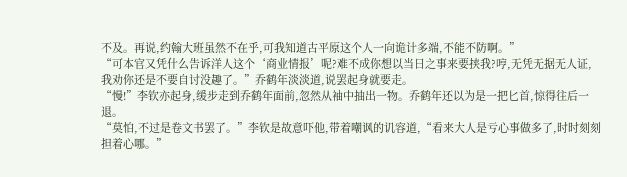不及。再说,约翰大班虽然不在乎,可我知道古平原这个人一向诡计多端,不能不防啊。”
“可本官又凭什么告诉洋人这个‘商业情报’呢?难不成你想以当日之事来要挟我?哼,无凭无据无人证,我劝你还是不要自讨没趣了。”乔鹤年淡淡道,说罢起身就要走。
“慢!”李钦亦起身,缓步走到乔鹤年面前,忽然从袖中抽出一物。乔鹤年还以为是一把匕首,惊得往后一退。
“莫怕,不过是卷文书罢了。”李钦是故意吓他,带着嘲讽的讥容道,“看来大人是亏心事做多了,时时刻刻担着心哪。”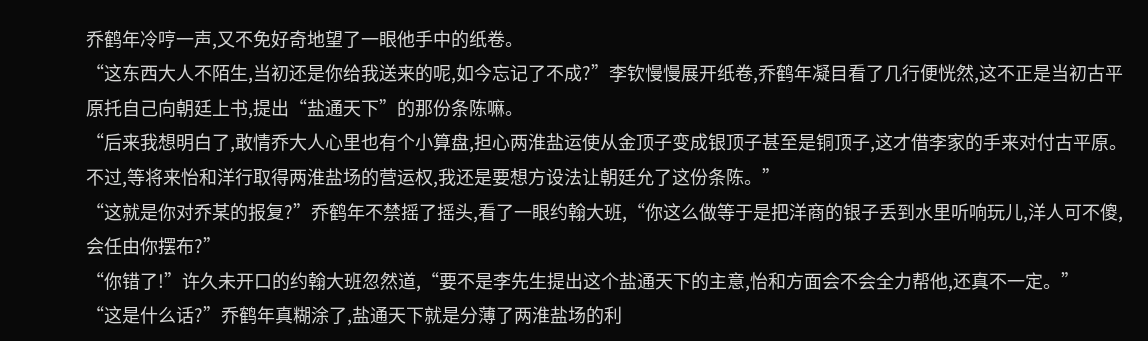乔鹤年冷哼一声,又不免好奇地望了一眼他手中的纸卷。
“这东西大人不陌生,当初还是你给我送来的呢,如今忘记了不成?”李钦慢慢展开纸卷,乔鹤年凝目看了几行便恍然,这不正是当初古平原托自己向朝廷上书,提出“盐通天下”的那份条陈嘛。
“后来我想明白了,敢情乔大人心里也有个小算盘,担心两淮盐运使从金顶子变成银顶子甚至是铜顶子,这才借李家的手来对付古平原。不过,等将来怡和洋行取得两淮盐场的营运权,我还是要想方设法让朝廷允了这份条陈。”
“这就是你对乔某的报复?”乔鹤年不禁摇了摇头,看了一眼约翰大班,“你这么做等于是把洋商的银子丢到水里听响玩儿,洋人可不傻,会任由你摆布?”
“你错了!”许久未开口的约翰大班忽然道,“要不是李先生提出这个盐通天下的主意,怡和方面会不会全力帮他,还真不一定。”
“这是什么话?”乔鹤年真糊涂了,盐通天下就是分薄了两淮盐场的利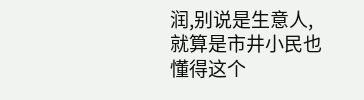润,别说是生意人,就算是市井小民也懂得这个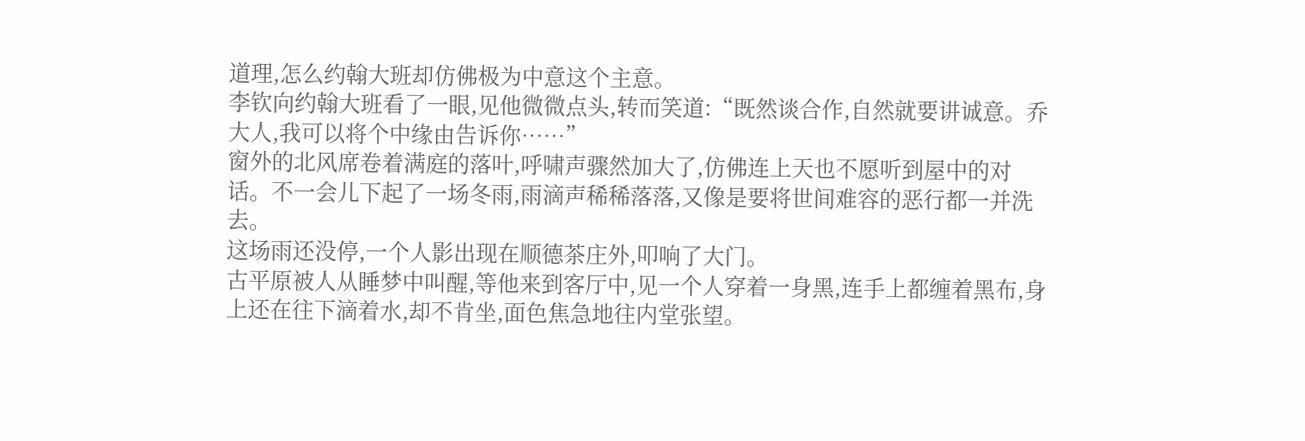道理,怎么约翰大班却仿佛极为中意这个主意。
李钦向约翰大班看了一眼,见他微微点头,转而笑道:“既然谈合作,自然就要讲诚意。乔大人,我可以将个中缘由告诉你……”
窗外的北风席卷着满庭的落叶,呼啸声骤然加大了,仿佛连上天也不愿听到屋中的对话。不一会儿下起了一场冬雨,雨滴声稀稀落落,又像是要将世间难容的恶行都一并洗去。
这场雨还没停,一个人影出现在顺德茶庄外,叩响了大门。
古平原被人从睡梦中叫醒,等他来到客厅中,见一个人穿着一身黑,连手上都缠着黑布,身上还在往下滴着水,却不肯坐,面色焦急地往内堂张望。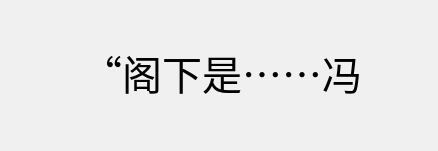“阁下是……冯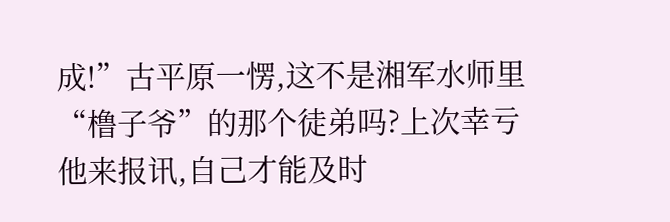成!”古平原一愣,这不是湘军水师里“橹子爷”的那个徒弟吗?上次幸亏他来报讯,自己才能及时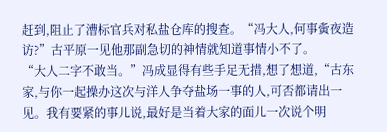赶到,阻止了漕标官兵对私盐仓库的搜查。“冯大人,何事夤夜造访?”古平原一见他那副急切的神情就知道事情小不了。
“大人二字不敢当。”冯成显得有些手足无措,想了想道,“古东家,与你一起操办这次与洋人争夺盐场一事的人,可否都请出一见。我有要紧的事儿说,最好是当着大家的面儿一次说个明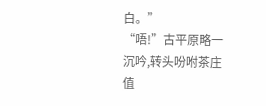白。”
“唔!”古平原略一沉吟,转头吩咐茶庄值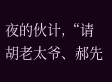夜的伙计,“请胡老太爷、郝先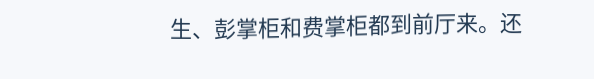生、彭掌柜和费掌柜都到前厅来。还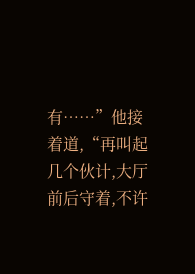有……”他接着道,“再叫起几个伙计,大厅前后守着,不许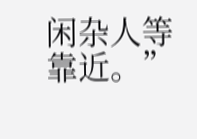闲杂人等靠近。”